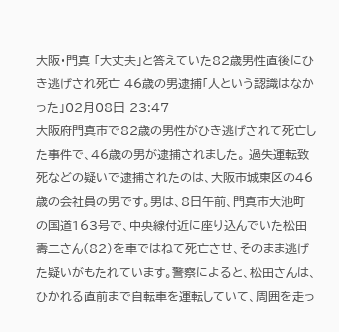大阪・門真 「大丈夫」と答えていた82歳男性直後にひき逃げされ死亡 46歳の男逮捕「人という認識はなかった」02月08日 23:47
大阪府門真市で82歳の男性がひき逃げされて死亡した事件で、46歳の男が逮捕されました。 過失運転致死などの疑いで逮捕されたのは、大阪市城東区の46歳の会社員の男です。男は、8日午前、門真市大池町の国道163号で、中央線付近に座り込んでいた松田壽二さん(82)を車ではねて死亡させ、そのまま逃げた疑いがもたれています。警察によると、松田さんは、ひかれる直前まで自転車を運転していて、周囲を走っ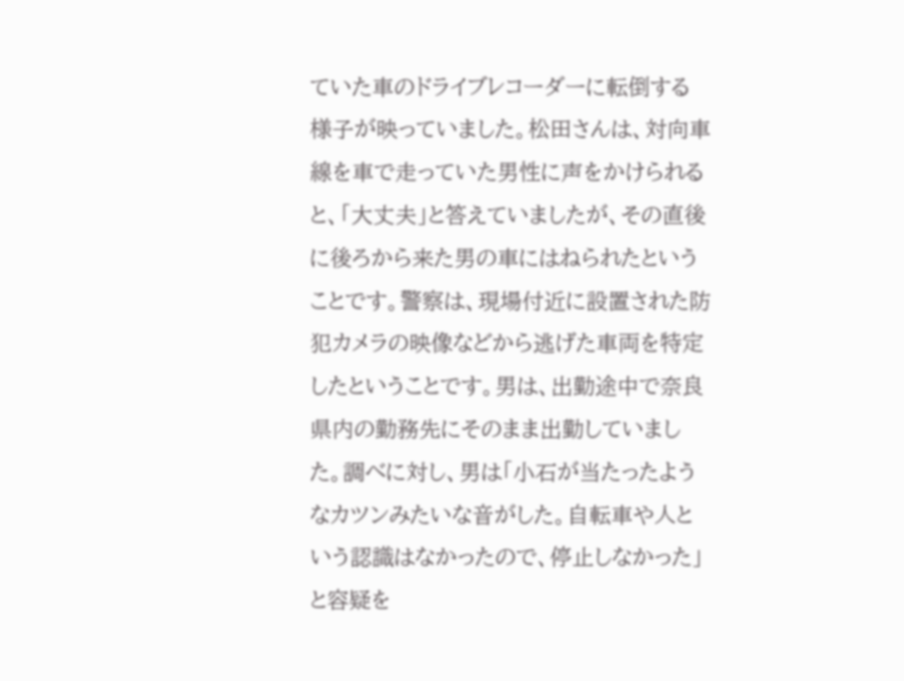ていた車のドライブレコーダーに転倒する様子が映っていました。松田さんは、対向車線を車で走っていた男性に声をかけられると、「大丈夫」と答えていましたが、その直後に後ろから来た男の車にはねられたということです。警察は、現場付近に設置された防犯カメラの映像などから逃げた車両を特定したということです。男は、出勤途中で奈良県内の勤務先にそのまま出勤していました。調べに対し、男は「小石が当たったようなカツンみたいな音がした。自転車や人という認識はなかったので、停止しなかった」と容疑を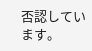否認しています。